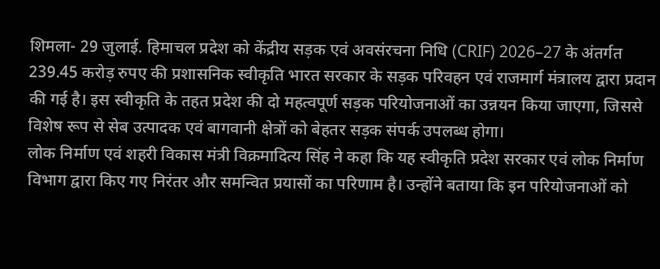शिमला- 29 जुलाई. हिमाचल प्रदेश को केंद्रीय सड़क एवं अवसंरचना निधि (CRIF) 2026–27 के अंतर्गत 239.45 करोड़ रुपए की प्रशासनिक स्वीकृति भारत सरकार के सड़क परिवहन एवं राजमार्ग मंत्रालय द्वारा प्रदान की गई है। इस स्वीकृति के तहत प्रदेश की दो महत्वपूर्ण सड़क परियोजनाओं का उन्नयन किया जाएगा, जिससे विशेष रूप से सेब उत्पादक एवं बागवानी क्षेत्रों को बेहतर सड़क संपर्क उपलब्ध होगा।
लोक निर्माण एवं शहरी विकास मंत्री विक्रमादित्य सिंह ने कहा कि यह स्वीकृति प्रदेश सरकार एवं लोक निर्माण विभाग द्वारा किए गए निरंतर और समन्वित प्रयासों का परिणाम है। उन्होंने बताया कि इन परियोजनाओं को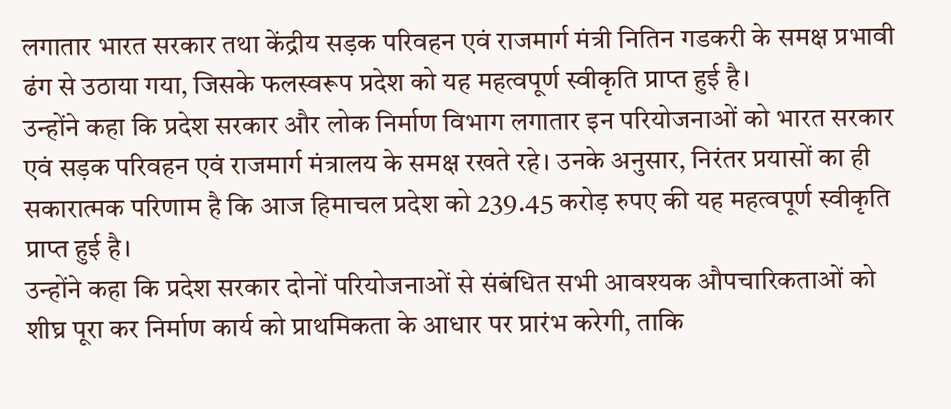लगातार भारत सरकार तथा केंद्रीय सड़क परिवहन एवं राजमार्ग मंत्री नितिन गडकरी के समक्ष प्रभावी ढंग से उठाया गया, जिसके फलस्वरूप प्रदेश को यह महत्वपूर्ण स्वीकृति प्राप्त हुई है।
उन्होंने कहा कि प्रदेश सरकार और लोक निर्माण विभाग लगातार इन परियोजनाओं को भारत सरकार एवं सड़क परिवहन एवं राजमार्ग मंत्रालय के समक्ष रखते रहे। उनके अनुसार, निरंतर प्रयासों का ही सकारात्मक परिणाम है कि आज हिमाचल प्रदेश को 239.45 करोड़ रुपए की यह महत्वपूर्ण स्वीकृति प्राप्त हुई है।
उन्होंने कहा कि प्रदेश सरकार दोनों परियोजनाओं से संबंधित सभी आवश्यक औपचारिकताओं को शीघ्र पूरा कर निर्माण कार्य को प्राथमिकता के आधार पर प्रारंभ करेगी, ताकि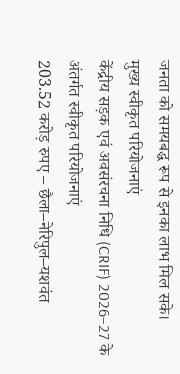जनता को समयबद्ध रूप से इनका लाभ मिल सके।
मुख्य स्वीकृत परियोजनाएं
केंद्रीय सड़क एवं अवसंरचना निधि (CRIF) 2026–27 के अंतर्गत स्वीकृत परियोजनाएं
203.52 करोड़ रुपए – छैला–नेरिपुल–यशवंत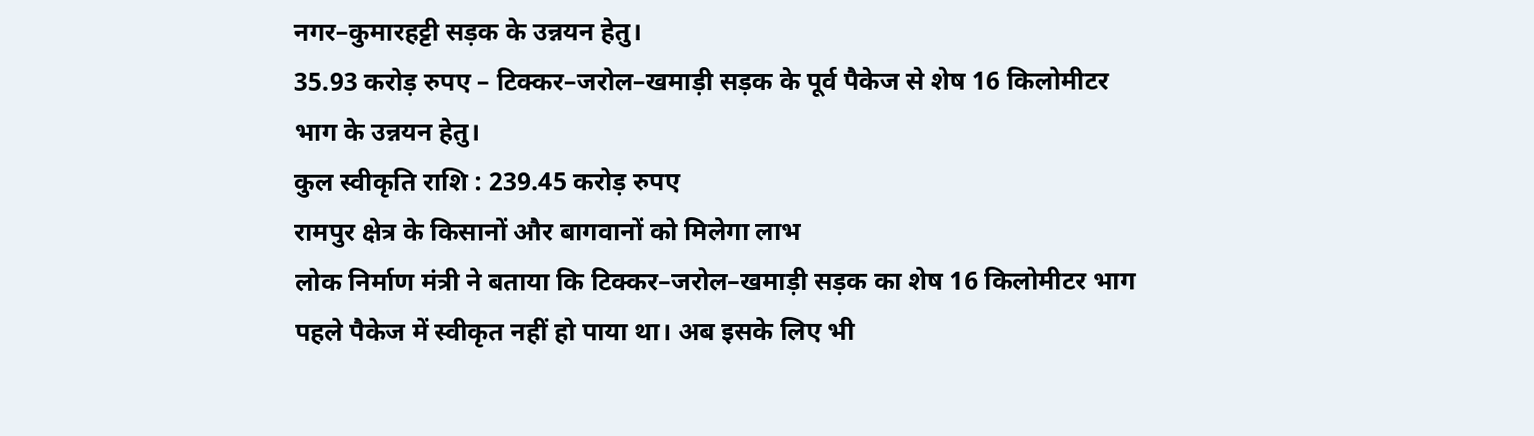नगर–कुमारहट्टी सड़क के उन्नयन हेतु।
35.93 करोड़ रुपए – टिक्कर–जरोल–खमाड़ी सड़क के पूर्व पैकेज से शेष 16 किलोमीटर भाग के उन्नयन हेतु।
कुल स्वीकृति राशि : 239.45 करोड़ रुपए
रामपुर क्षेत्र के किसानों और बागवानों को मिलेगा लाभ
लोक निर्माण मंत्री ने बताया कि टिक्कर–जरोल–खमाड़ी सड़क का शेष 16 किलोमीटर भाग पहले पैकेज में स्वीकृत नहीं हो पाया था। अब इसके लिए भी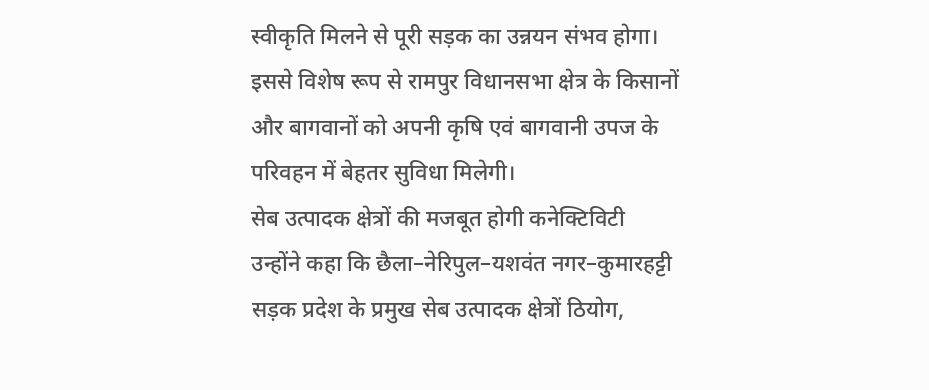स्वीकृति मिलने से पूरी सड़क का उन्नयन संभव होगा। इससे विशेष रूप से रामपुर विधानसभा क्षेत्र के किसानों और बागवानों को अपनी कृषि एवं बागवानी उपज के परिवहन में बेहतर सुविधा मिलेगी।
सेब उत्पादक क्षेत्रों की मजबूत होगी कनेक्टिविटी
उन्होंने कहा कि छैला–नेरिपुल–यशवंत नगर–कुमारहट्टी सड़क प्रदेश के प्रमुख सेब उत्पादक क्षेत्रों ठियोग,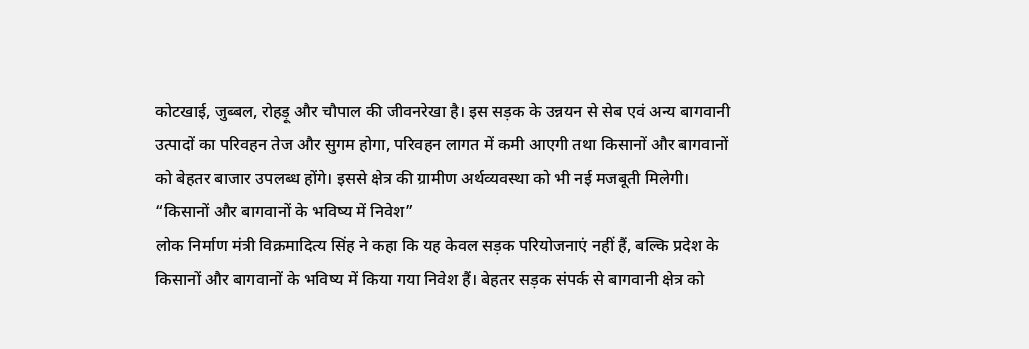कोटखाई, जुब्बल, रोहड़ू और चौपाल की जीवनरेखा है। इस सड़क के उन्नयन से सेब एवं अन्य बागवानी उत्पादों का परिवहन तेज और सुगम होगा, परिवहन लागत में कमी आएगी तथा किसानों और बागवानों को बेहतर बाजार उपलब्ध होंगे। इससे क्षेत्र की ग्रामीण अर्थव्यवस्था को भी नई मजबूती मिलेगी।
“किसानों और बागवानों के भविष्य में निवेश”
लोक निर्माण मंत्री विक्रमादित्य सिंह ने कहा कि यह केवल सड़क परियोजनाएं नहीं हैं, बल्कि प्रदेश के किसानों और बागवानों के भविष्य में किया गया निवेश हैं। बेहतर सड़क संपर्क से बागवानी क्षेत्र को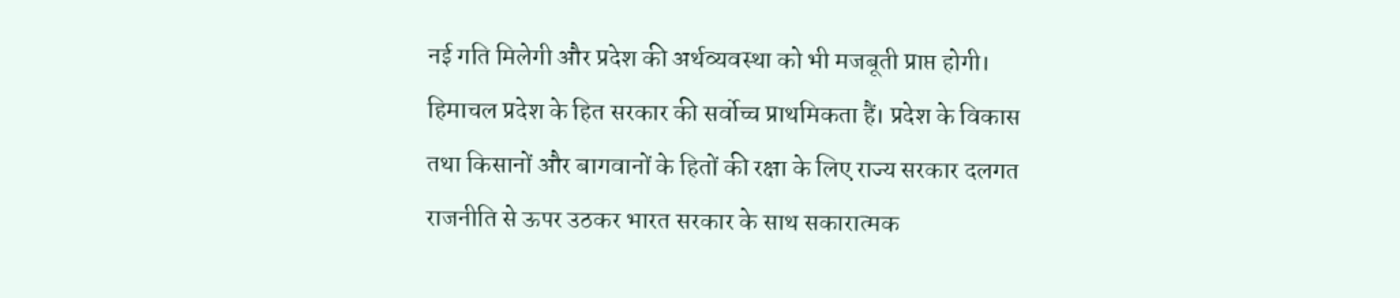नई गति मिलेगी और प्रदेश की अर्थव्यवस्था को भी मजबूती प्राप्त होगी। हिमाचल प्रदेश के हित सरकार की सर्वोच्च प्राथमिकता हैं। प्रदेश के विकास तथा किसानों और बागवानों के हितों की रक्षा के लिए राज्य सरकार दलगत राजनीति से ऊपर उठकर भारत सरकार के साथ सकारात्मक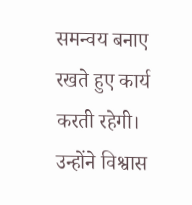समन्वय बनाए रखते हुए कार्य करती रहेगी। उन्होंने विश्वास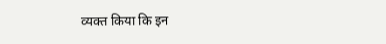व्यक्त किया कि इन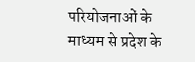परियोजनाओं के माध्यम से प्रदेश के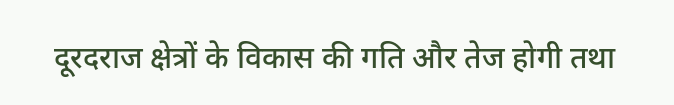दूरदराज क्षेत्रों के विकास की गति और तेज होगी तथा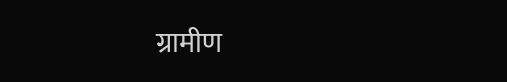ग्रामीण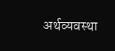अर्थव्यवस्था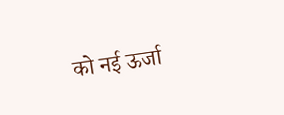को नई ऊर्जा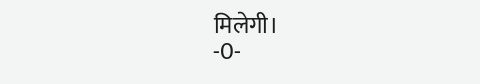मिलेगी।
-0-